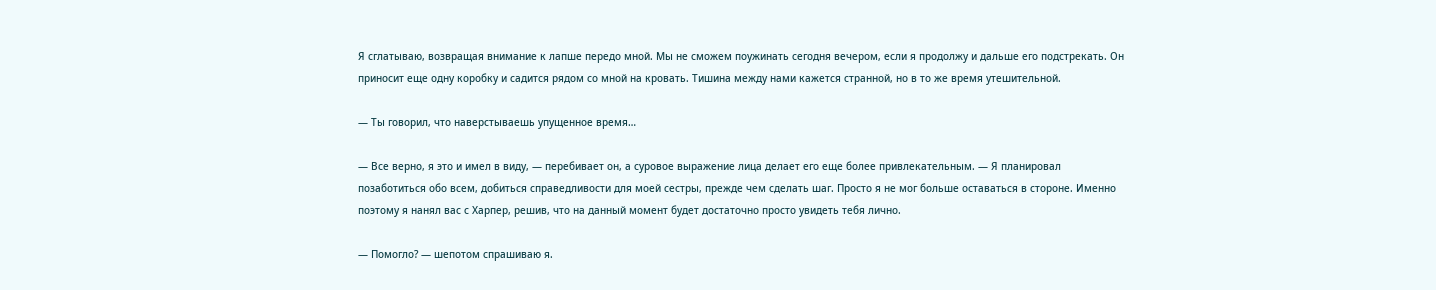Я сглатываю, возвращая внимание к лапше передо мной. Мы не сможем поужинать сегодня вечером, если я продолжу и дальше его подстрекать. Он приносит еще одну коробку и садится рядом со мной на кровать. Тишина между нами кажется странной, но в то же время утешительной.

— Ты говорил, что наверстываешь упущенное время…

— Все верно, я это и имел в виду, — перебивает он, а суровое выражение лица делает его еще более привлекательным. — Я планировал позаботиться обо всем, добиться справедливости для моей сестры, прежде чем сделать шаг. Просто я не мог больше оставаться в стороне. Именно поэтому я нанял вас с Харпер, решив, что на данный момент будет достаточно просто увидеть тебя лично.

— Помогло? — шепотом спрашиваю я.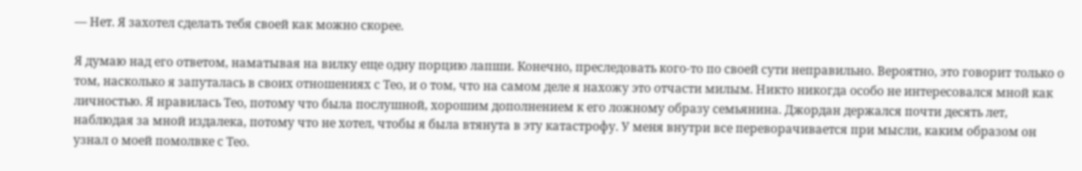— Нет. Я захотел сделать тебя своей как можно скорее.

Я думаю над его ответом, наматывая на вилку еще одну порцию лапши. Конечно, преследовать кого-то по своей сути неправильно. Вероятно, это говорит только о том, насколько я запуталась в своих отношениях с Тео, и о том, что на самом деле я нахожу это отчасти милым. Никто никогда особо не интересовался мной как личностью. Я нравилась Тео, потому что была послушной, хорошим дополнением к его ложному образу семьянина. Джордан держался почти десять лет, наблюдая за мной издалека, потому что не хотел, чтобы я была втянута в эту катастрофу. У меня внутри все переворачивается при мысли, каким образом он узнал о моей помолвке с Тео.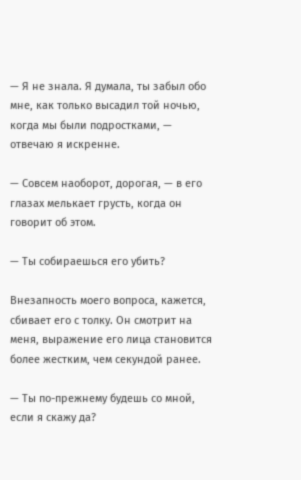— Я не знала. Я думала, ты забыл обо мне, как только высадил той ночью, когда мы были подростками, — отвечаю я искренне.

— Совсем наоборот, дорогая, — в его глазах мелькает грусть, когда он говорит об этом.

— Ты собираешься его убить?

Внезапность моего вопроса, кажется, сбивает его с толку. Он смотрит на меня, выражение его лица становится более жестким, чем секундой ранее.

— Ты по-прежнему будешь со мной, если я скажу да?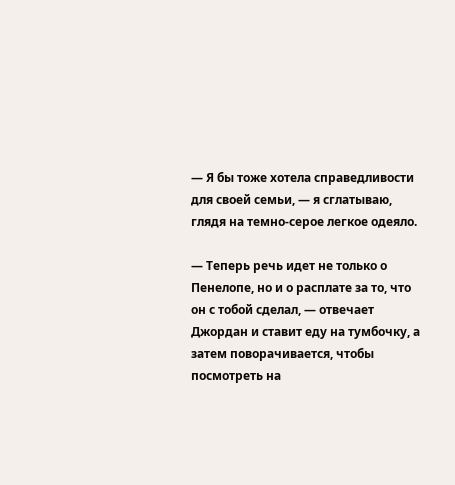— Я бы тоже хотела справедливости для своей семьи, — я сглатываю, глядя на темно-серое легкое одеяло.

— Теперь речь идет не только о Пенелопе, но и о расплате за то, что он с тобой сделал, — отвечает Джордан и ставит еду на тумбочку, а затем поворачивается, чтобы посмотреть на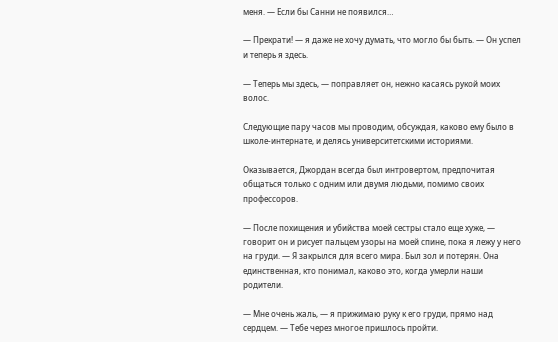меня. — Если бы Санни не появился…

— Прекрати! — я даже не хочу думать, что могло бы быть. — Он успел и теперь я здесь.

— Теперь мы здесь, — поправляет он, нежно касаясь рукой моих волос.

Следующие пару часов мы проводим, обсуждая, каково ему было в школе-интернате, и делясь университетскими историями.

Оказывается, Джордан всегда был интровертом, предпочитая общаться только с одним или двумя людьми, помимо своих профессоров.

— После похищения и убийства моей сестры стало еще хуже, — говорит он и рисует пальцем узоры на моей спине, пока я лежу у него на груди. — Я закрылся для всего мира. Был зол и потерян. Она единственная, кто понимал, каково это, когда умерли наши родители.

— Мне очень жаль, — я прижимаю руку к его груди, прямо над сердцем. — Тебе через многое пришлось пройти.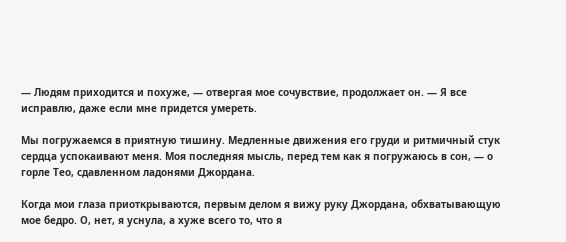— Людям приходится и похуже, — отвергая мое сочувствие, продолжает он. — Я все исправлю, даже если мне придется умереть.

Мы погружаемся в приятную тишину. Медленные движения его груди и ритмичный стук сердца успокаивают меня. Моя последняя мысль, перед тем как я погружаюсь в сон, — о горле Тео, сдавленном ладонями Джордана.

Когда мои глаза приоткрываются, первым делом я вижу руку Джордана, обхватывающую мое бедро. О, нет, я уснула, а хуже всего то, что я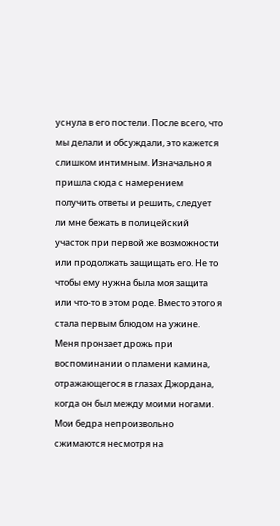уснула в его постели. После всего, что мы делали и обсуждали, это кажется слишком интимным. Изначально я пришла сюда с намерением получить ответы и решить, следует ли мне бежать в полицейский участок при первой же возможности или продолжать защищать его. Не то чтобы ему нужна была моя защита или что-то в этом роде. Вместо этого я стала первым блюдом на ужине. Меня пронзает дрожь при воспоминании о пламени камина, отражающегося в глазах Джордана, когда он был между моими ногами. Мои бедра непроизвольно сжимаются несмотря на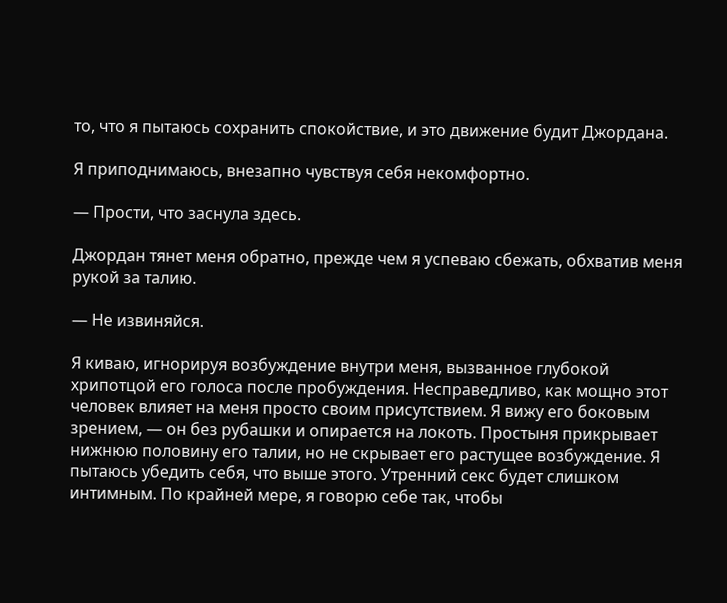то, что я пытаюсь сохранить спокойствие, и это движение будит Джордана.

Я приподнимаюсь, внезапно чувствуя себя некомфортно.

— Прости, что заснула здесь.

Джордан тянет меня обратно, прежде чем я успеваю сбежать, обхватив меня рукой за талию.

— Не извиняйся.

Я киваю, игнорируя возбуждение внутри меня, вызванное глубокой хрипотцой его голоса после пробуждения. Несправедливо, как мощно этот человек влияет на меня просто своим присутствием. Я вижу его боковым зрением, — он без рубашки и опирается на локоть. Простыня прикрывает нижнюю половину его талии, но не скрывает его растущее возбуждение. Я пытаюсь убедить себя, что выше этого. Утренний секс будет слишком интимным. По крайней мере, я говорю себе так, чтобы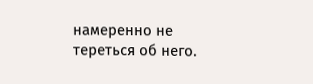намеренно не тереться об него.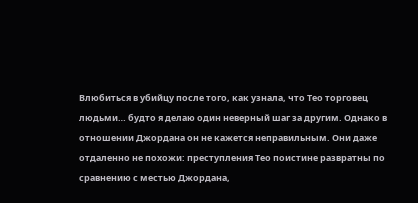Влюбиться в убийцу после того, как узнала, что Тео торговец людьми… будто я делаю один неверный шаг за другим. Однако в отношении Джордана он не кажется неправильным. Они даже отдаленно не похожи: преступления Тео поистине развратны по сравнению с местью Джордана,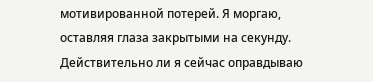мотивированной потерей. Я моргаю, оставляя глаза закрытыми на секунду. Действительно ли я сейчас оправдываю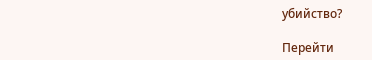убийство?

Перейти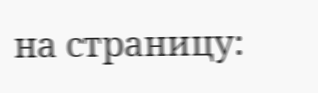на страницу: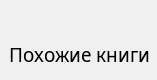Похожие книги